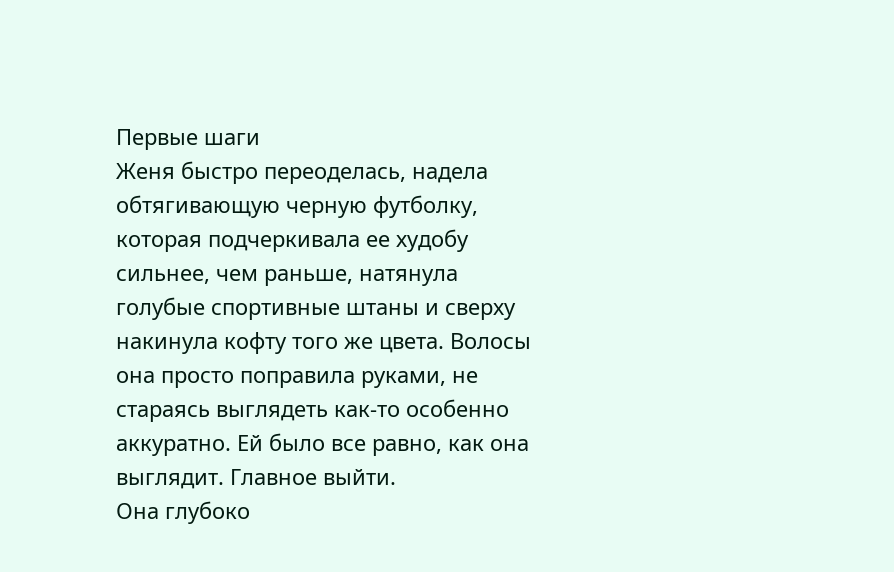Первые шаги
Женя быстро переоделась, надела обтягивающую черную футболку, которая подчеркивала ее худобу сильнее, чем раньше, натянула голубые спортивные штаны и сверху накинула кофту того же цвета. Волосы она просто поправила руками, не стараясь выглядеть как-то особенно аккуратно. Ей было все равно, как она выглядит. Главное выйти.
Она глубоко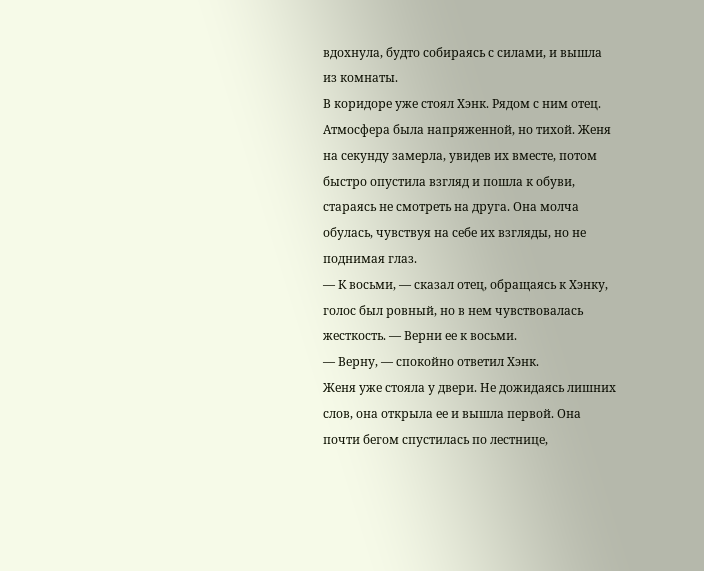вдохнула, будто собираясь с силами, и вышла из комнаты.
В коридоре уже стоял Хэнк. Рядом с ним отец. Атмосфера была напряженной, но тихой. Женя на секунду замерла, увидев их вместе, потом быстро опустила взгляд и пошла к обуви, стараясь не смотреть на друга. Она молча обулась, чувствуя на себе их взгляды, но не поднимая глаз.
— К восьми, — сказал отец, обращаясь к Хэнку, голос был ровный, но в нем чувствовалась жесткость. — Верни ее к восьми.
— Верну, — спокойно ответил Хэнк.
Женя уже стояла у двери. Не дожидаясь лишних слов, она открыла ее и вышла первой. Она почти бегом спустилась по лестнице,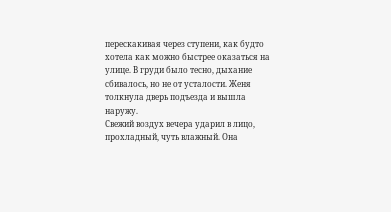перескакивая через ступени, как будто хотела как можно быстрее оказаться на улице. В груди было тесно, дыхание сбивалось, но не от усталости. Женя толкнула дверь подъезда и вышла наружу.
Свежий воздух вечера ударил в лицо, прохладный, чуть влажный. Она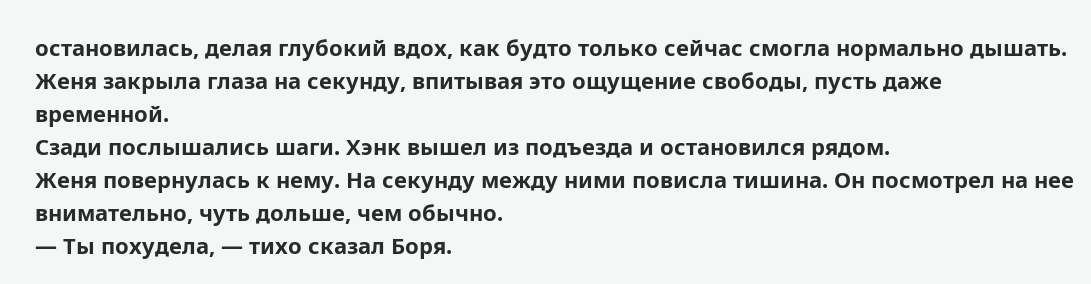остановилась, делая глубокий вдох, как будто только сейчас смогла нормально дышать. Женя закрыла глаза на секунду, впитывая это ощущение свободы, пусть даже временной.
Сзади послышались шаги. Хэнк вышел из подъезда и остановился рядом.
Женя повернулась к нему. На секунду между ними повисла тишина. Он посмотрел на нее внимательно, чуть дольше, чем обычно.
— Ты похудела, — тихо сказал Боря.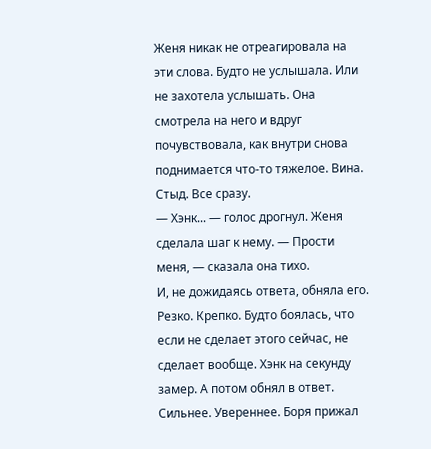Женя никак не отреагировала на эти слова. Будто не услышала. Или не захотела услышать. Она смотрела на него и вдруг почувствовала, как внутри снова поднимается что-то тяжелое. Вина. Стыд. Все сразу.
— Хэнк... — голос дрогнул. Женя сделала шаг к нему. — Прости меня, — сказала она тихо.
И, не дожидаясь ответа, обняла его. Резко. Крепко. Будто боялась, что если не сделает этого сейчас, не сделает вообще. Хэнк на секунду замер. А потом обнял в ответ. Сильнее. Увереннее. Боря прижал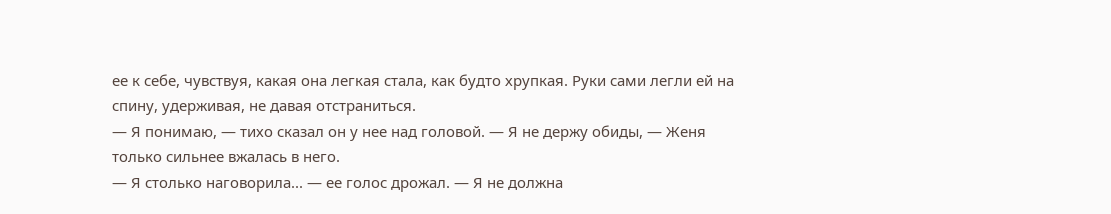ее к себе, чувствуя, какая она легкая стала, как будто хрупкая. Руки сами легли ей на спину, удерживая, не давая отстраниться.
— Я понимаю, — тихо сказал он у нее над головой. — Я не держу обиды, — Женя только сильнее вжалась в него.
— Я столько наговорила... — ее голос дрожал. — Я не должна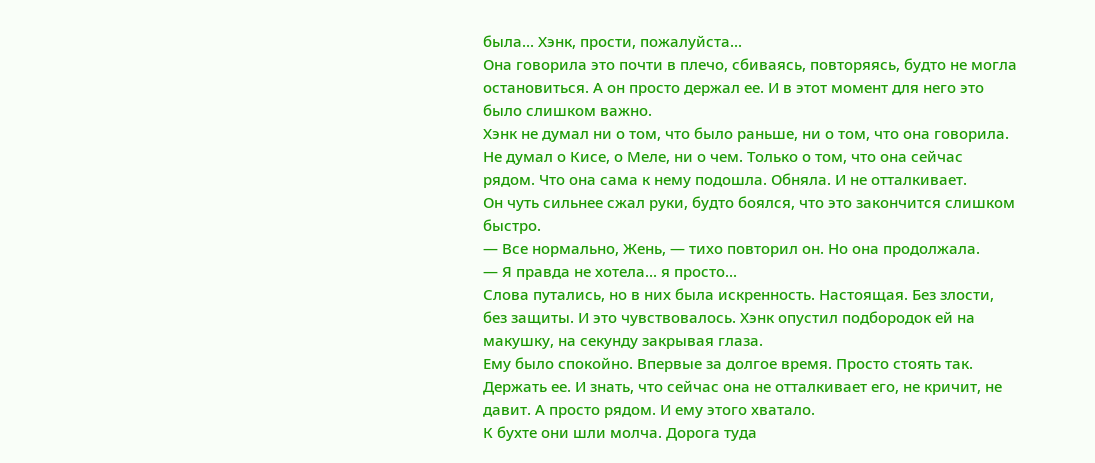была... Хэнк, прости, пожалуйста...
Она говорила это почти в плечо, сбиваясь, повторяясь, будто не могла остановиться. А он просто держал ее. И в этот момент для него это было слишком важно.
Хэнк не думал ни о том, что было раньше, ни о том, что она говорила. Не думал о Кисе, о Меле, ни о чем. Только о том, что она сейчас рядом. Что она сама к нему подошла. Обняла. И не отталкивает.
Он чуть сильнее сжал руки, будто боялся, что это закончится слишком быстро.
— Все нормально, Жень, — тихо повторил он. Но она продолжала.
— Я правда не хотела... я просто...
Слова путались, но в них была искренность. Настоящая. Без злости, без защиты. И это чувствовалось. Хэнк опустил подбородок ей на макушку, на секунду закрывая глаза.
Ему было спокойно. Впервые за долгое время. Просто стоять так. Держать ее. И знать, что сейчас она не отталкивает его, не кричит, не давит. А просто рядом. И ему этого хватало.
К бухте они шли молча. Дорога туда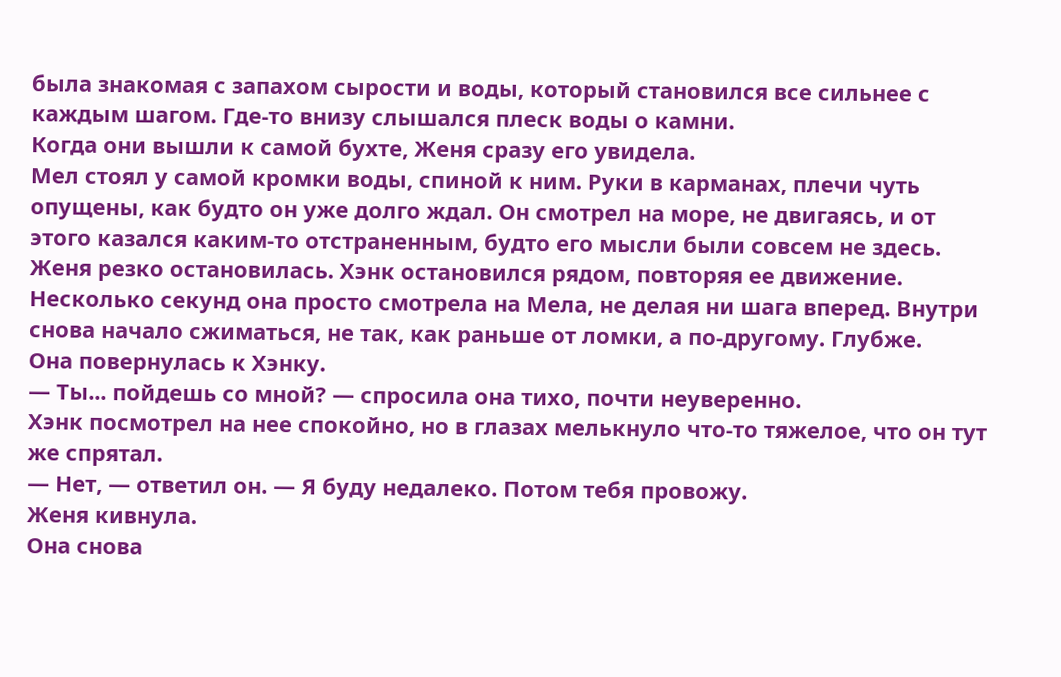была знакомая с запахом сырости и воды, который становился все сильнее с каждым шагом. Где-то внизу слышался плеск воды о камни.
Когда они вышли к самой бухте, Женя сразу его увидела.
Мел стоял у самой кромки воды, спиной к ним. Руки в карманах, плечи чуть опущены, как будто он уже долго ждал. Он смотрел на море, не двигаясь, и от этого казался каким-то отстраненным, будто его мысли были совсем не здесь.
Женя резко остановилась. Хэнк остановился рядом, повторяя ее движение.
Несколько секунд она просто смотрела на Мела, не делая ни шага вперед. Внутри снова начало сжиматься, не так, как раньше от ломки, а по-другому. Глубже.
Она повернулась к Хэнку.
— Ты... пойдешь со мной? — спросила она тихо, почти неуверенно.
Хэнк посмотрел на нее спокойно, но в глазах мелькнуло что-то тяжелое, что он тут же спрятал.
— Нет, — ответил он. — Я буду недалеко. Потом тебя провожу.
Женя кивнула.
Она снова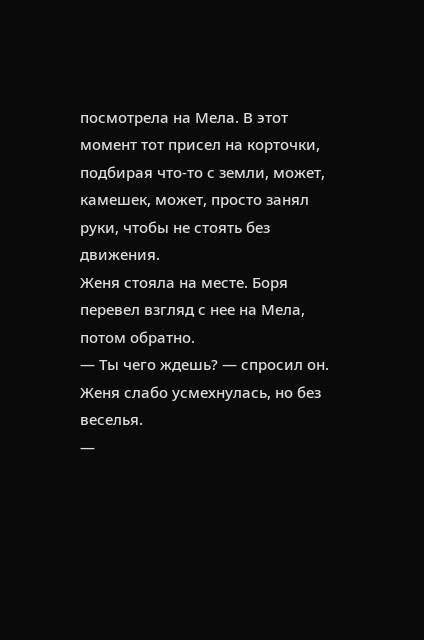посмотрела на Мела. В этот момент тот присел на корточки, подбирая что-то с земли, может, камешек, может, просто занял руки, чтобы не стоять без движения.
Женя стояла на месте. Боря перевел взгляд с нее на Мела, потом обратно.
— Ты чего ждешь? — спросил он. Женя слабо усмехнулась, но без веселья.
—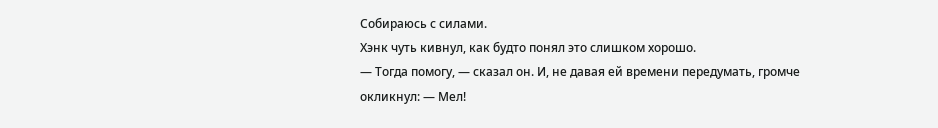Собираюсь с силами.
Хэнк чуть кивнул, как будто понял это слишком хорошо.
— Тогда помогу, — сказал он. И, не давая ей времени передумать, громче окликнул: — Мел!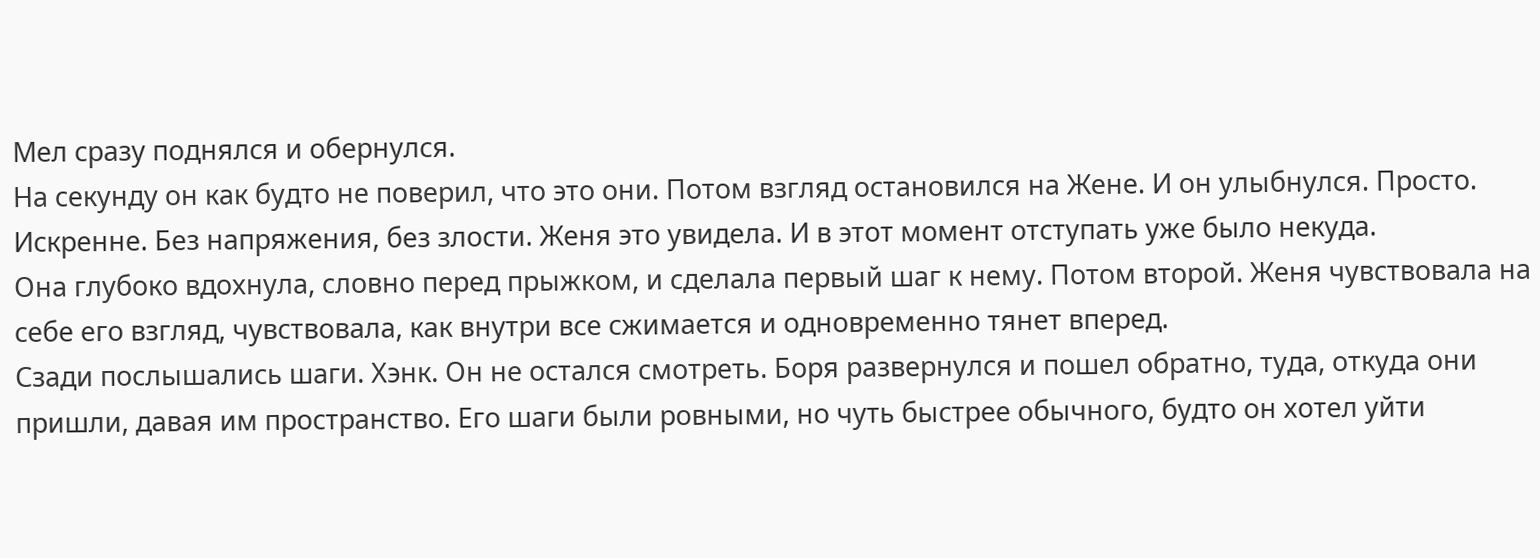Мел сразу поднялся и обернулся.
На секунду он как будто не поверил, что это они. Потом взгляд остановился на Жене. И он улыбнулся. Просто. Искренне. Без напряжения, без злости. Женя это увидела. И в этот момент отступать уже было некуда.
Она глубоко вдохнула, словно перед прыжком, и сделала первый шаг к нему. Потом второй. Женя чувствовала на себе его взгляд, чувствовала, как внутри все сжимается и одновременно тянет вперед.
Сзади послышались шаги. Хэнк. Он не остался смотреть. Боря развернулся и пошел обратно, туда, откуда они пришли, давая им пространство. Его шаги были ровными, но чуть быстрее обычного, будто он хотел уйти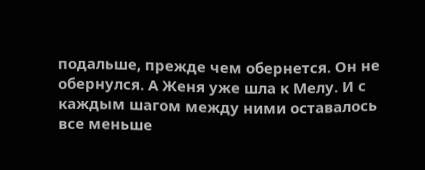подальше, прежде чем обернется. Он не обернулся. А Женя уже шла к Мелу. И с каждым шагом между ними оставалось все меньше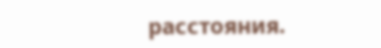расстояния.